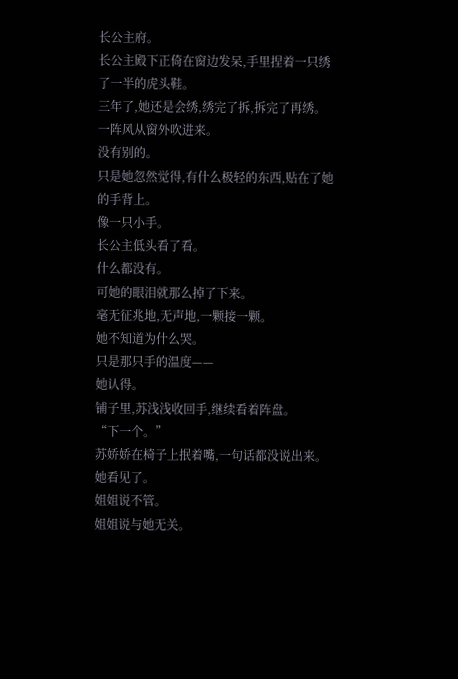长公主府。
长公主殿下正倚在窗边发呆,手里捏着一只绣了一半的虎头鞋。
三年了,她还是会绣,绣完了拆,拆完了再绣。
一阵风从窗外吹进来。
没有别的。
只是她忽然觉得,有什么极轻的东西,贴在了她的手背上。
像一只小手。
长公主低头看了看。
什么都没有。
可她的眼泪就那么掉了下来。
毫无征兆地,无声地,一颗接一颗。
她不知道为什么哭。
只是那只手的温度——
她认得。
铺子里,苏浅浅收回手,继续看着阵盘。
“下一个。”
苏娇娇在椅子上抿着嘴,一句话都没说出来。
她看见了。
姐姐说不管。
姐姐说与她无关。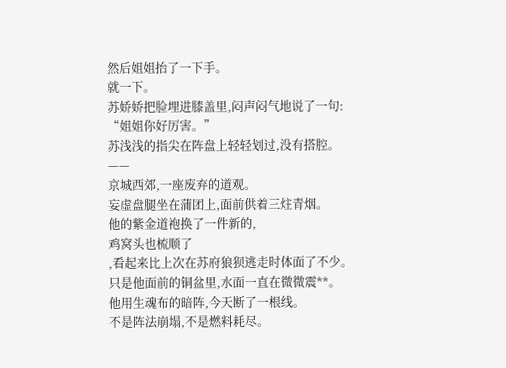然后姐姐抬了一下手。
就一下。
苏娇娇把脸埋进膝盖里,闷声闷气地说了一句:
“姐姐你好厉害。”
苏浅浅的指尖在阵盘上轻轻划过,没有搭腔。
——
京城西郊,一座废弃的道观。
妄虚盘腿坐在蒲团上,面前供着三炷青烟。
他的紫金道袍换了一件新的,
鸡窝头也梳顺了
,看起来比上次在苏府狼狈逃走时体面了不少。
只是他面前的铜盆里,水面一直在微微震**。
他用生魂布的暗阵,今天断了一根线。
不是阵法崩塌,不是燃料耗尽。